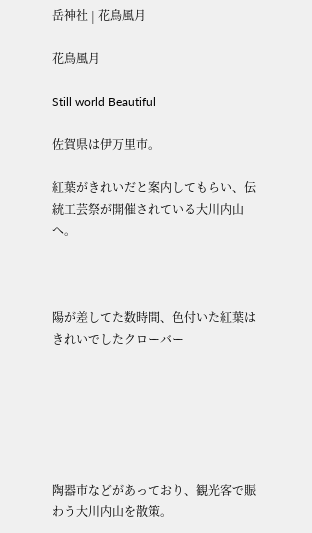岳神社 | 花鳥風月

花鳥風月

Still world Beautiful

佐賀県は伊万里市。

紅葉がきれいだと案内してもらい、伝統工芸祭が開催されている大川内山へ。



陽が差してた数時間、色付いた紅葉はきれいでしたクローバー






陶器市などがあっており、観光客で賑わう大川内山を散策。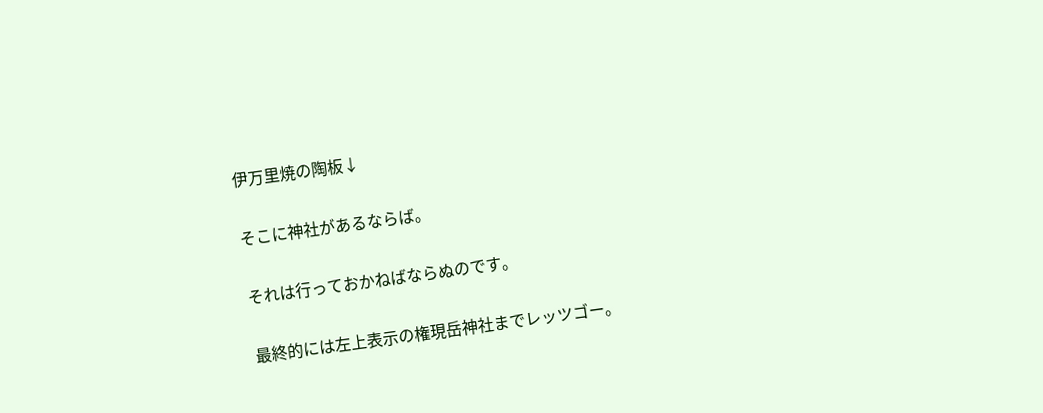伊万里焼の陶板↓

そこに神社があるならば。

それは行っておかねばならぬのです。

最終的には左上表示の権現岳神社までレッツゴー。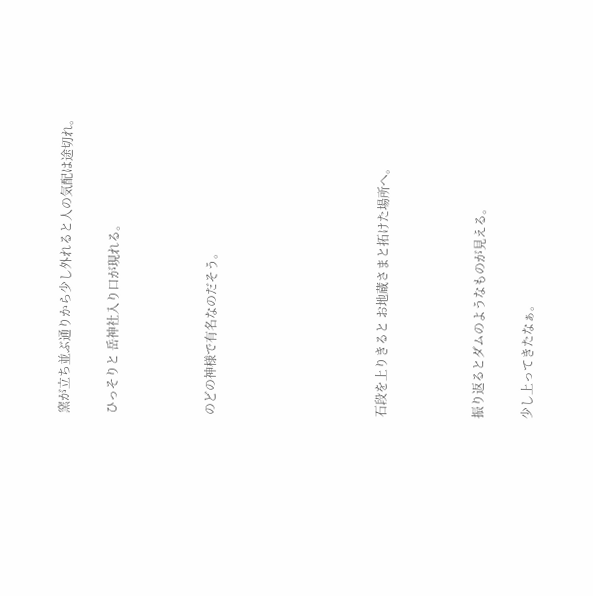窯が立ち並ぶ通りから少し外れると人の気配は途切れ。

ひっそりと 岳神社入り口が現れる。



のどの神様で有名なのだそう。






石段を上りきると お地蔵さまと拓けた場所へ。



振り返るとダムのようなものが見える。

少し上ってきたなぁ。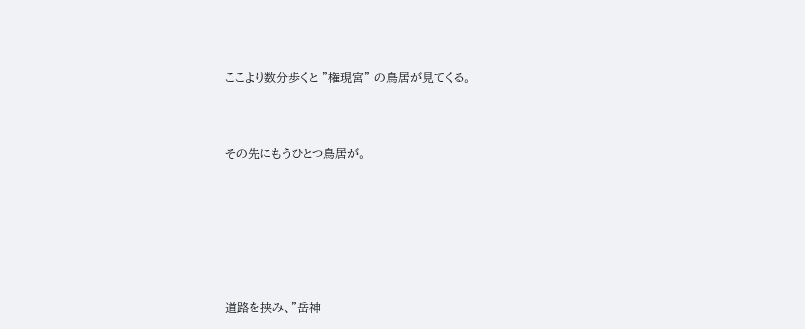ここより数分歩くと ”権現宮” の鳥居が見てくる。



その先にもうひとつ鳥居が。







道路を挟み、”岳神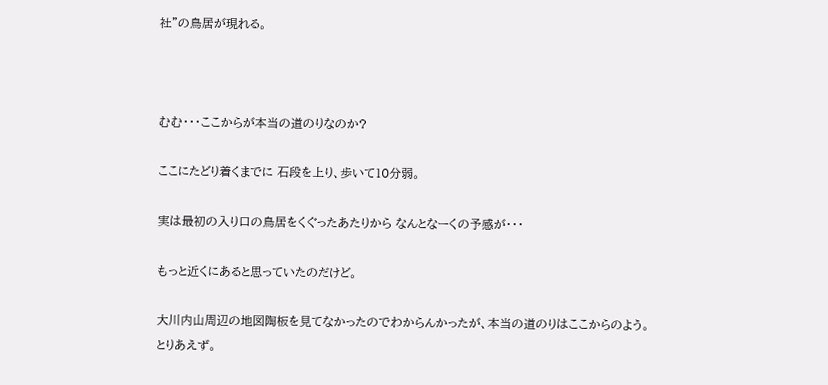社”の鳥居が現れる。



むむ・・・ここからが本当の道のりなのか?

ここにたどり着くまでに 石段を上り、歩いて10分弱。

実は最初の入り口の鳥居をくぐったあたりから なんとなーくの予感が・・・

もっと近くにあると思っていたのだけど。

大川内山周辺の地図陶板を見てなかったのでわからんかったが、本当の道のりはここからのよう。
とりあえず。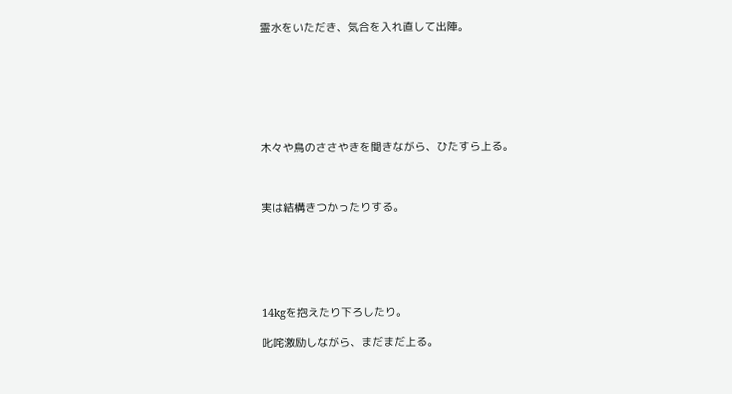霊水をいただき、気合を入れ直して出陣。







木々や鳥のささやきを聞きながら、ひたすら上る。



実は結構きつかったりする。






14kgを抱えたり下ろしたり。

叱咤激励しながら、まだまだ上る。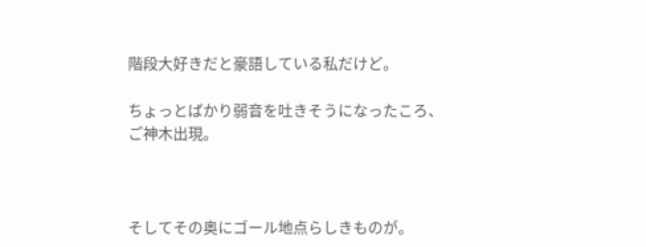階段大好きだと豪語している私だけど。

ちょっとばかり弱音を吐きそうになったころ、ご神木出現。



そしてその奥にゴール地点らしきものが。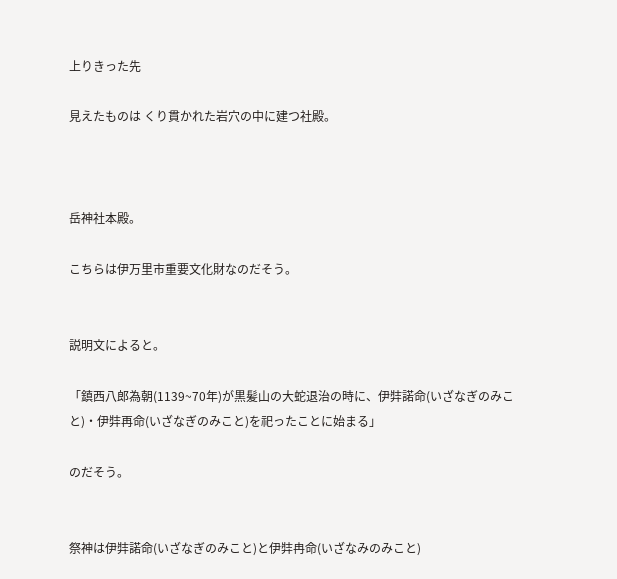上りきった先

見えたものは くり貫かれた岩穴の中に建つ社殿。



岳神社本殿。

こちらは伊万里市重要文化財なのだそう。


説明文によると。

「鎮西八郎為朝(1139~70年)が黒髪山の大蛇退治の時に、伊弉諾命(いざなぎのみこと)・伊弉再命(いざなぎのみこと)を祀ったことに始まる」

のだそう。


祭神は伊弉諾命(いざなぎのみこと)と伊弉冉命(いざなみのみこと)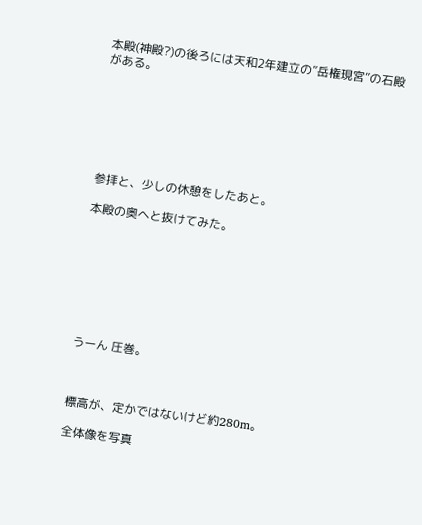本殿(神殿?)の後ろには天和2年建立の”岳権現宮”の石殿がある。







参拝と、少しの休憩をしたあと。

本殿の奥へと抜けてみた。








うーん 圧巻。



標高が、定かではないけど約280m。

全体像を写真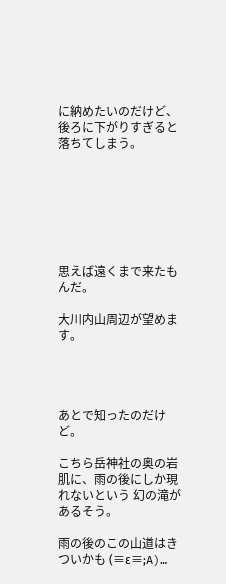に納めたいのだけど、後ろに下がりすぎると落ちてしまう。







思えば遠くまで来たもんだ。

大川内山周辺が望めます。




あとで知ったのだけど。

こちら岳神社の奥の岩肌に、雨の後にしか現れないという 幻の滝があるそう。

雨の後のこの山道はきついかも (≡ε≡;A)…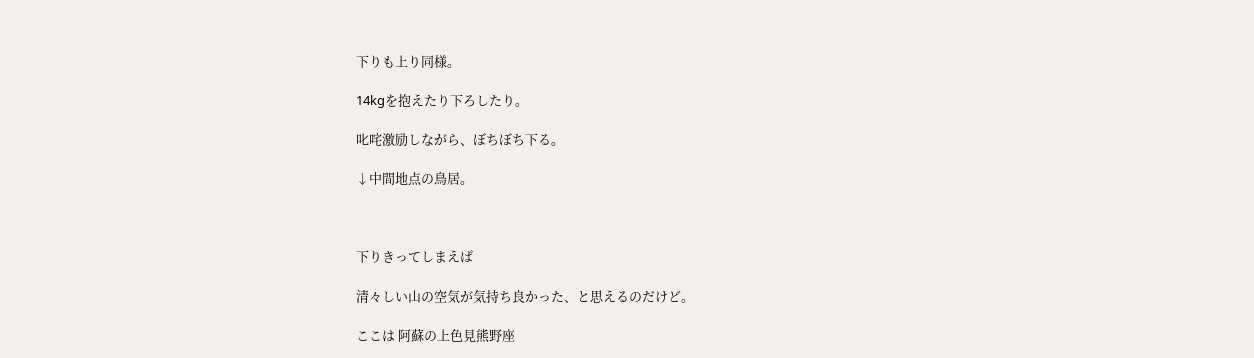下りも上り同様。

14kgを抱えたり下ろしたり。

叱咤激励しながら、ぼちぼち下る。

↓中間地点の鳥居。



下りきってしまえば

清々しい山の空気が気持ち良かった、と思えるのだけど。

ここは 阿蘇の上色見熊野座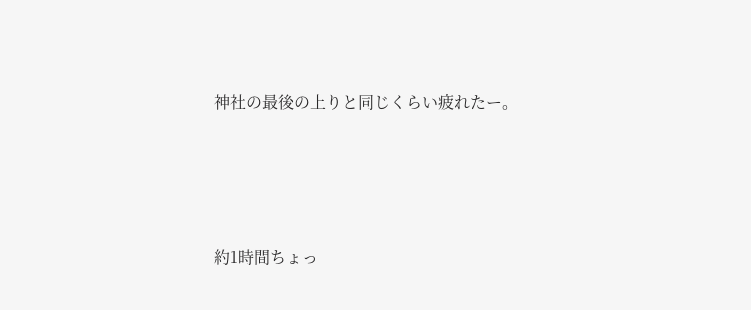神社の最後の上りと同じくらい疲れたー。






約1時間ちょっ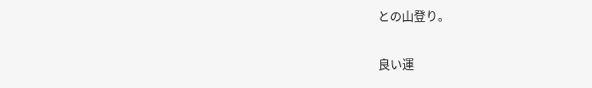との山登り。

良い運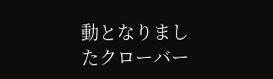動となりましたクローバー